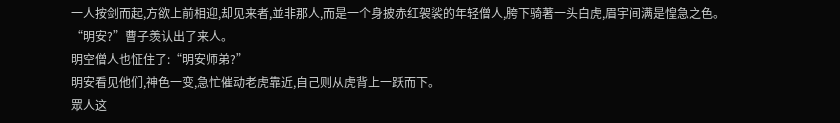一人按剑而起,方欲上前相迎,却见来者,並非那人,而是一个身披赤红袈裟的年轻僧人,胯下骑著一头白虎,眉宇间满是惶急之色。
“明安?”曹子羡认出了来人。
明空僧人也怔住了:“明安师弟?”
明安看见他们,神色一变,急忙催动老虎靠近,自己则从虎背上一跃而下。
眾人这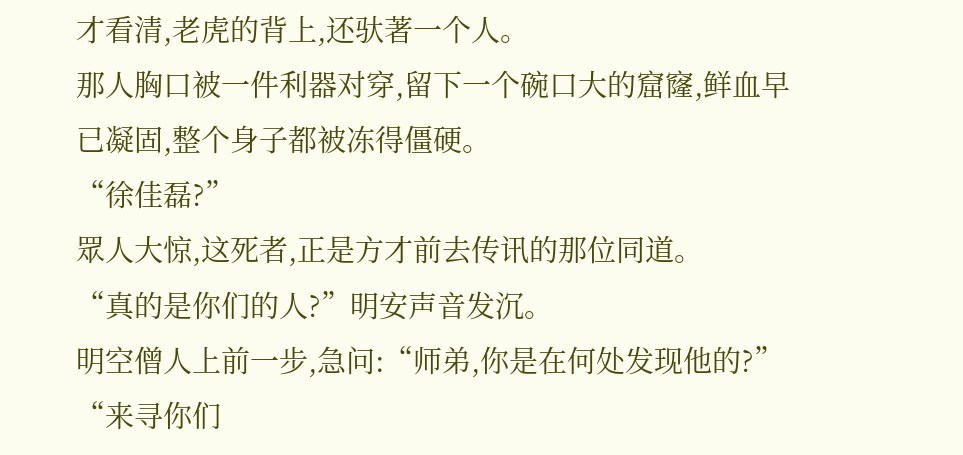才看清,老虎的背上,还驮著一个人。
那人胸口被一件利器对穿,留下一个碗口大的窟窿,鲜血早已凝固,整个身子都被冻得僵硬。
“徐佳磊?”
眾人大惊,这死者,正是方才前去传讯的那位同道。
“真的是你们的人?”明安声音发沉。
明空僧人上前一步,急问:“师弟,你是在何处发现他的?”
“来寻你们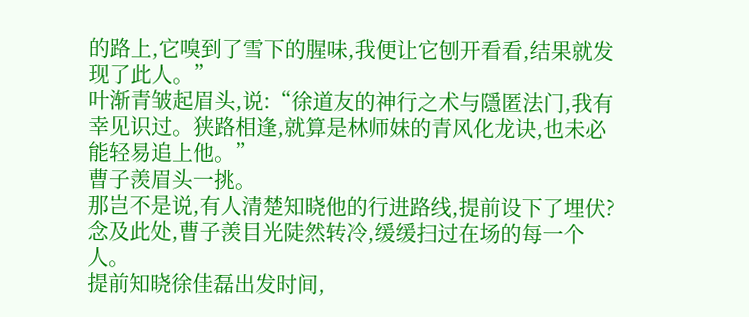的路上,它嗅到了雪下的腥味,我便让它刨开看看,结果就发现了此人。”
叶渐青皱起眉头,说:“徐道友的神行之术与隱匿法门,我有幸见识过。狭路相逢,就算是林师妹的青风化龙诀,也未必能轻易追上他。”
曹子羡眉头一挑。
那岂不是说,有人清楚知晓他的行进路线,提前设下了埋伏?
念及此处,曹子羡目光陡然转冷,缓缓扫过在场的每一个人。
提前知晓徐佳磊出发时间,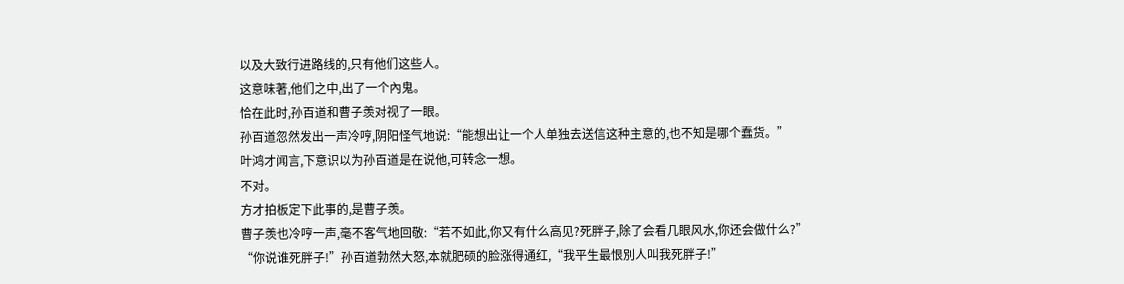以及大致行进路线的,只有他们这些人。
这意味著,他们之中,出了一个內鬼。
恰在此时,孙百道和曹子羡对视了一眼。
孙百道忽然发出一声冷哼,阴阳怪气地说:“能想出让一个人单独去送信这种主意的,也不知是哪个蠢货。”
叶鸿才闻言,下意识以为孙百道是在说他,可转念一想。
不对。
方才拍板定下此事的,是曹子羡。
曹子羡也冷哼一声,毫不客气地回敬:“若不如此,你又有什么高见?死胖子,除了会看几眼风水,你还会做什么?”
“你说谁死胖子!”孙百道勃然大怒,本就肥硕的脸涨得通红,“我平生最恨別人叫我死胖子!”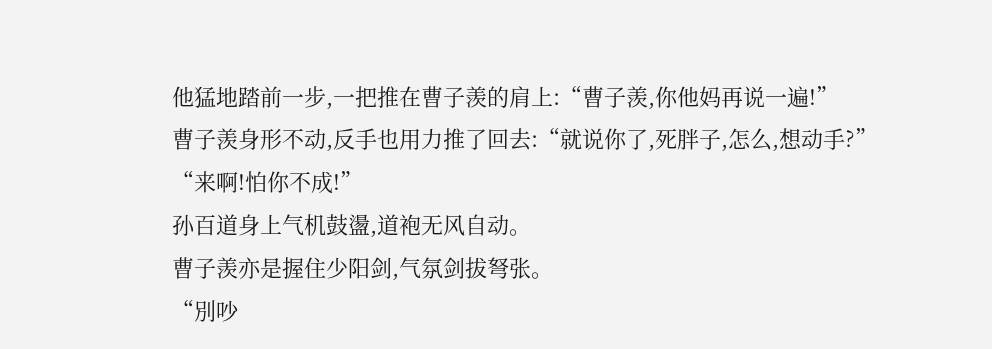他猛地踏前一步,一把推在曹子羡的肩上:“曹子羡,你他妈再说一遍!”
曹子羡身形不动,反手也用力推了回去:“就说你了,死胖子,怎么,想动手?”
“来啊!怕你不成!”
孙百道身上气机鼓盪,道袍无风自动。
曹子羡亦是握住少阳剑,气氛剑拔弩张。
“別吵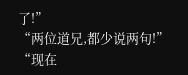了!”
“两位道兄,都少说两句!”
“现在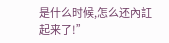是什么时候,怎么还內訌起来了!”